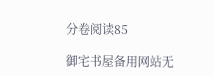分卷阅读85

御宅书屋备用网站无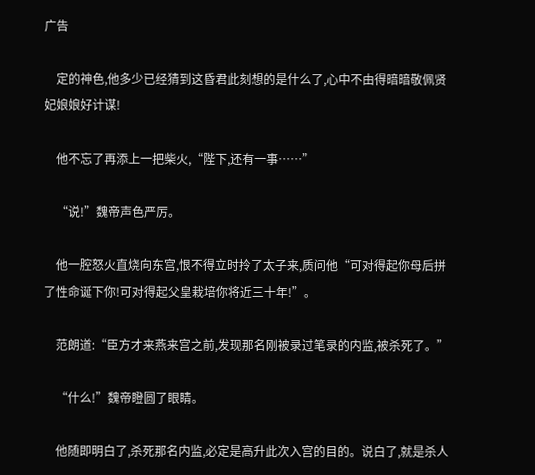广告

    定的神色,他多少已经猜到这昏君此刻想的是什么了,心中不由得暗暗敬佩贤妃娘娘好计谋!

    他不忘了再添上一把柴火,“陛下,还有一事……”

    “说!”魏帝声色严厉。

    他一腔怒火直烧向东宫,恨不得立时拎了太子来,质问他“可对得起你母后拼了性命诞下你!可对得起父皇栽培你将近三十年!”。

    范朗道:“臣方才来燕来宫之前,发现那名刚被录过笔录的内监,被杀死了。”

    “什么!”魏帝瞪圆了眼睛。

    他随即明白了,杀死那名内监,必定是高升此次入宫的目的。说白了,就是杀人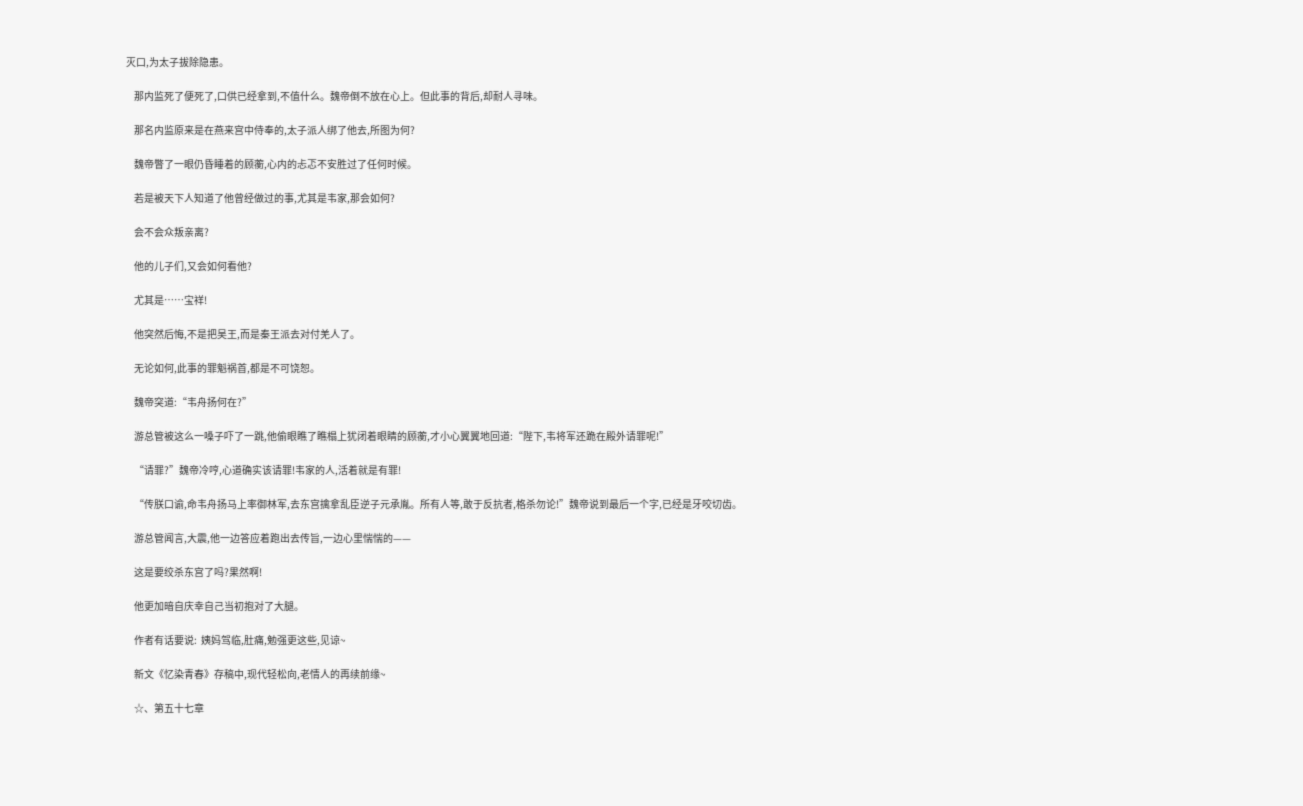灭口,为太子拔除隐患。

    那内监死了便死了,口供已经拿到,不值什么。魏帝倒不放在心上。但此事的背后,却耐人寻味。

    那名内监原来是在燕来宫中侍奉的,太子派人绑了他去,所图为何?

    魏帝瞥了一眼仍昏睡着的顾蘅,心内的忐忑不安胜过了任何时候。

    若是被天下人知道了他曾经做过的事,尤其是韦家,那会如何?

    会不会众叛亲离?

    他的儿子们,又会如何看他?

    尤其是……宝祥!

    他突然后悔,不是把吴王,而是秦王派去对付羌人了。

    无论如何,此事的罪魁祸首,都是不可饶恕。

    魏帝突道:“韦舟扬何在?”

    游总管被这么一嗓子吓了一跳,他偷眼瞧了瞧榻上犹闭着眼睛的顾蘅,才小心翼翼地回道:“陛下,韦将军还跪在殿外请罪呢!”

    “请罪?”魏帝冷哼,心道确实该请罪!韦家的人,活着就是有罪!

    “传朕口谕,命韦舟扬马上率御林军,去东宫擒拿乱臣逆子元承胤。所有人等,敢于反抗者,格杀勿论!”魏帝说到最后一个字,已经是牙咬切齿。

    游总管闻言,大震,他一边答应着跑出去传旨,一边心里惴惴的——

    这是要绞杀东宫了吗?果然啊!

    他更加暗自庆幸自己当初抱对了大腿。

    作者有话要说:  姨妈驾临,肚痛,勉强更这些,见谅~

    新文《忆染青春》存稿中,现代轻松向,老情人的再续前缘~

    ☆、第五十七章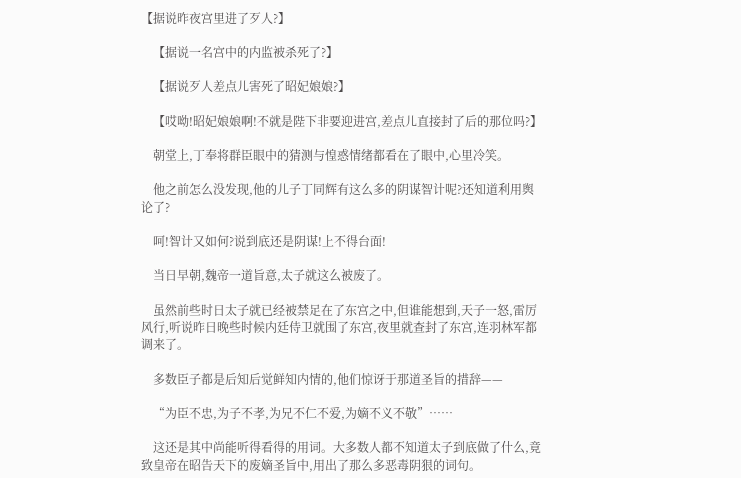【据说昨夜宫里进了歹人?】

    【据说一名宫中的内监被杀死了?】

    【据说歹人差点儿害死了昭妃娘娘?】

    【哎呦!昭妃娘娘啊!不就是陛下非要迎进宫,差点儿直接封了后的那位吗?】

    朝堂上,丁奉将群臣眼中的猜测与惶惑情绪都看在了眼中,心里冷笑。

    他之前怎么没发现,他的儿子丁同辉有这么多的阴谋智计呢?还知道利用舆论了?

    呵!智计又如何?说到底还是阴谋!上不得台面!

    当日早朝,魏帝一道旨意,太子就这么被废了。

    虽然前些时日太子就已经被禁足在了东宫之中,但谁能想到,天子一怒,雷厉风行,听说昨日晚些时候内廷侍卫就围了东宫,夜里就查封了东宫,连羽林军都调来了。

    多数臣子都是后知后觉鲜知内情的,他们惊讶于那道圣旨的措辞——

    “为臣不忠,为子不孝,为兄不仁不爱,为嫡不义不敬”……

    这还是其中尚能听得看得的用词。大多数人都不知道太子到底做了什么,竟致皇帝在昭告天下的废嫡圣旨中,用出了那么多恶毒阴狠的词句。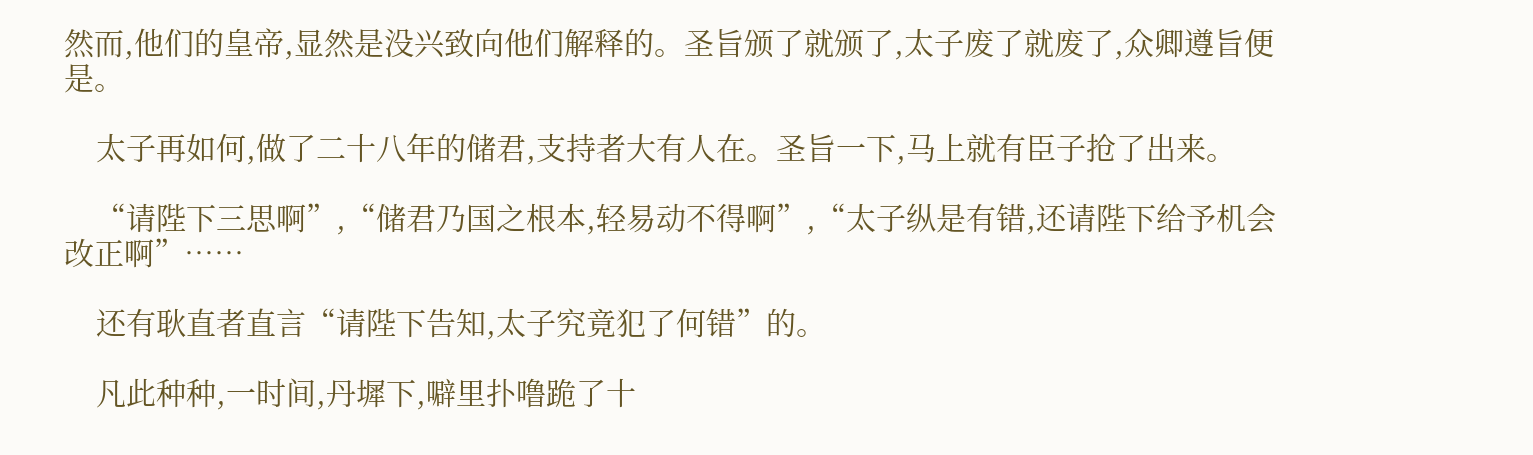然而,他们的皇帝,显然是没兴致向他们解释的。圣旨颁了就颁了,太子废了就废了,众卿遵旨便是。

    太子再如何,做了二十八年的储君,支持者大有人在。圣旨一下,马上就有臣子抢了出来。

    “请陛下三思啊”,“储君乃国之根本,轻易动不得啊”,“太子纵是有错,还请陛下给予机会改正啊”……

    还有耿直者直言“请陛下告知,太子究竟犯了何错”的。

    凡此种种,一时间,丹墀下,噼里扑噜跪了十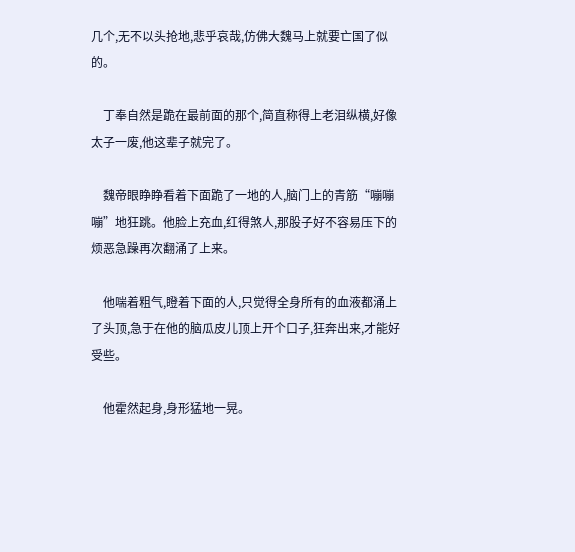几个,无不以头抢地,悲乎哀哉,仿佛大魏马上就要亡国了似的。

    丁奉自然是跪在最前面的那个,简直称得上老泪纵横,好像太子一废,他这辈子就完了。

    魏帝眼睁睁看着下面跪了一地的人,脑门上的青筋“嘣嘣嘣”地狂跳。他脸上充血,红得煞人,那股子好不容易压下的烦恶急躁再次翻涌了上来。

    他喘着粗气,瞪着下面的人,只觉得全身所有的血液都涌上了头顶,急于在他的脑瓜皮儿顶上开个口子,狂奔出来,才能好受些。

    他霍然起身,身形猛地一晃。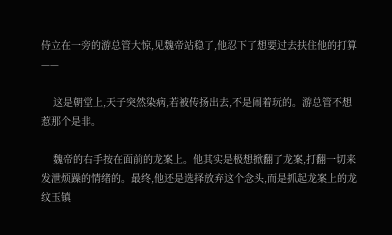侍立在一旁的游总管大惊,见魏帝站稳了,他忍下了想要过去扶住他的打算——

    这是朝堂上,天子突然染病,若被传扬出去,不是闹着玩的。游总管不想惹那个是非。

    魏帝的右手按在面前的龙案上。他其实是极想掀翻了龙案,打翻一切来发泄烦躁的情绪的。最终,他还是选择放弃这个念头,而是抓起龙案上的龙纹玉镇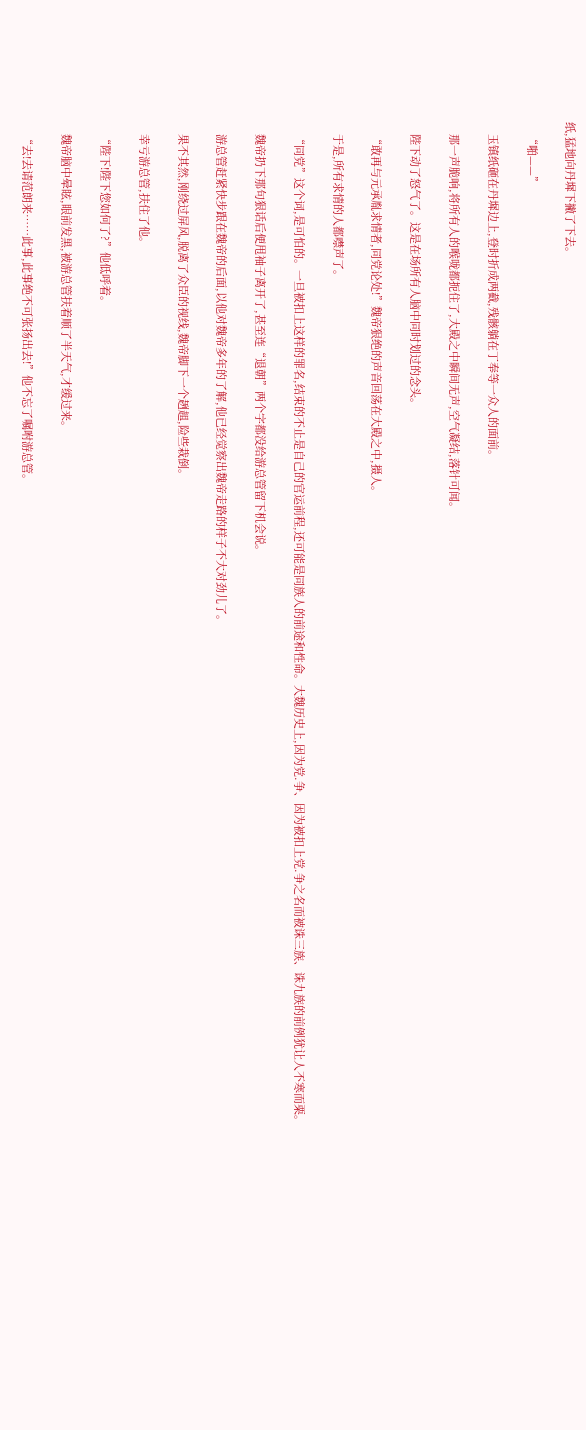纸,猛地向丹墀下撇了下去。

    “啪——”

    玉镇纸砸在丹墀边上,登时折成两截,残骸躺在丁奉等一众人的面前。

    那一声脆响,将所有人的喉咙都扼住了,大殿之中瞬间无声,空气凝结,落针可闻。

    陛下动了怒气了。这是在场所有人脑中同时划过的念头。

    “敢再与元承胤求情者,同党论处!”魏帝狠绝的声音回荡在大殿之中,摄人。

    于是,所有求情的人都噤声了。

    “同党”这个词,是可怕的。一旦被扣上这样的罪名,结束的不止是自己的官运前程,还可能是同族人的前途和性命。大魏历史上,因为党.争、因为被扣上党.争之名而被诛三族、诛九族的前例犹让人不寒而栗。

    魏帝扔下那句狠话后便甩袖子离开了,甚至连“退朝”两个字都没给游总管留下机会说。

    游总管赶紧快步跟在魏帝的后面,以他对魏帝多年的了解,他已经觉察出魏帝走路的样子不大对劲儿了。

    果不其然,刚绕过屏风,脱离了众臣的视线,魏帝脚下一个趔趄,险些栽倒。

    幸亏游总管,扶住了他。

    “陛下!陛下您如何了?”他低呼着。

    魏帝脑中晕眩,眼前发黑,被游总管扶着顺了半天气,才缓过来。

    “去!去请范朗来……此事,此事绝不可张扬出去!”他不忘了嘱咐游总管。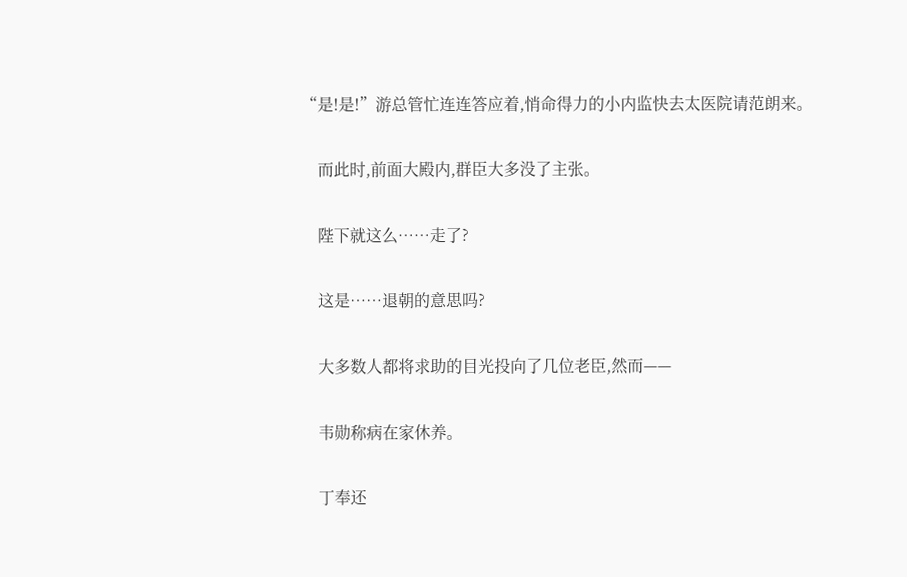“是!是!”游总管忙连连答应着,悄命得力的小内监快去太医院请范朗来。

    而此时,前面大殿内,群臣大多没了主张。

    陛下就这么……走了?

    这是……退朝的意思吗?

    大多数人都将求助的目光投向了几位老臣,然而——

    韦勋称病在家休养。

    丁奉还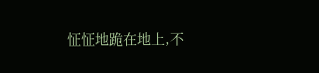怔怔地跪在地上,不